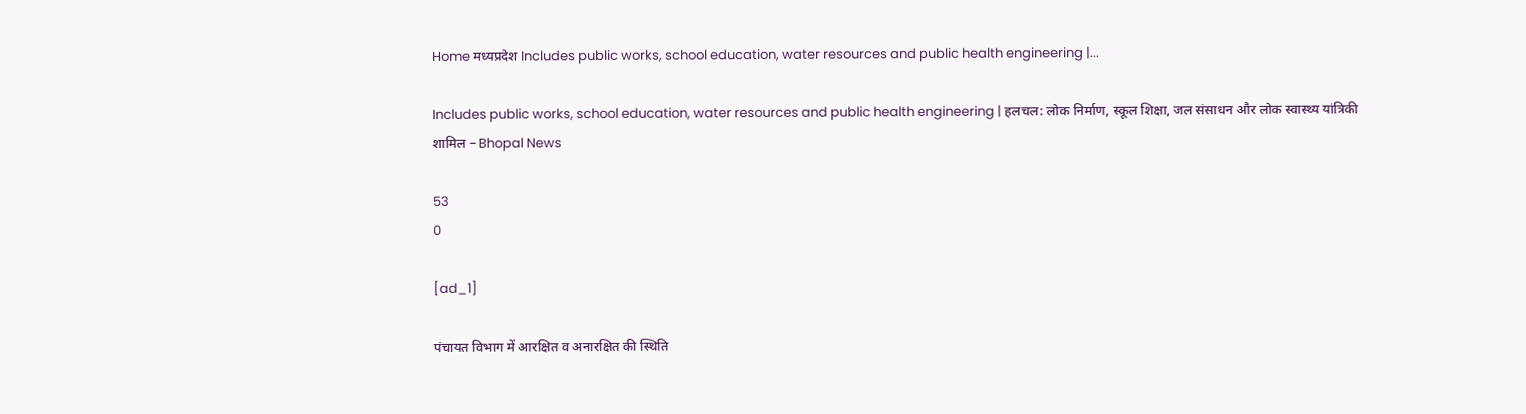Home मध्यप्रदेश Includes public works, school education, water resources and public health engineering |...

Includes public works, school education, water resources and public health engineering | हलचल: लोक निर्माण, स्कूल शिक्षा, जल संसाधन और लोक स्वास्थ्य यांत्रिकी शामिल – Bhopal News

53
0

[ad_1]

पंचायत विभाग में आरक्षित व अनारक्षित की स्थिति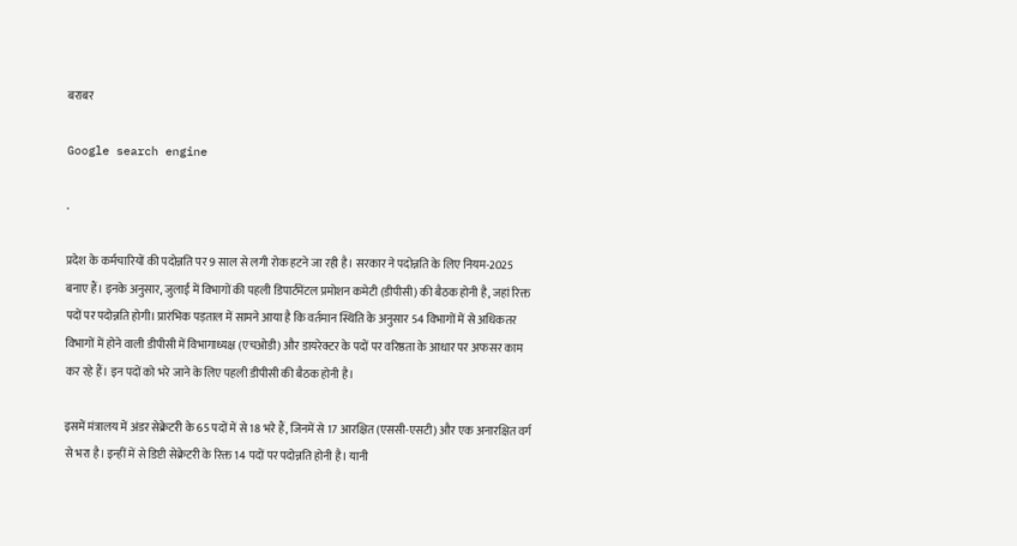बराबर

Google search engine

.

प्रदेश के कर्मचारियों की पदोन्नति पर 9 साल से लगी रोक हटने जा रही है। सरकार ने पदोन्नति के लिए नियम-2025 बनाए हैं। इनके अनुसार, जुलाई में विभागों की पहली डिपार्टमेंटल प्रमोशन कमेटी (डीपीसी) की बैठक होनी है, जहां रिक्त पदों पर पदोन्नति होगी। प्रारंभिक पड़ताल में सामने आया है कि वर्तमान स्थिति के अनुसार 54 विभागों में से अधिकतर विभागों में होने वाली डीपीसी में विभागाध्यक्ष (एचओडी) और डायरेक्टर के पदों पर वरिष्ठता के आधार पर अफसर काम कर रहे हैं। इन पदों को भरे जाने के लिए पहली डीपीसी की बैठक होनी है।

इसमें मंत्रालय में अंडर सेक्रेटरी के 65 पदों में से 18 भरे हैं, जिनमें से 17 आरक्षित (एससी-एसटी) और एक अनारक्षित वर्ग से भरा है। इन्हीं में से डिप्टी सेक्रेटरी के रिक्त 14 पदों पर पदोन्नति होनी है। यानी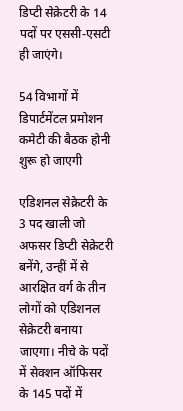डिप्टी सेक्रेटरी के 14 पदों पर एससी-एसटी ही जाएंगे।

54 विभागों में डिपार्टमेंटल प्रमोशन कमेटी की बैठक होनी शुरू हो जाएगी

एडिशनल सेक्रेटरी के 3 पद खाली जो अफसर डिप्टी सेक्रेटरी बनेंगे, उन्हीं में से आरक्षित वर्ग के तीन लोगों को एडिशनल सेक्रेटरी बनाया जाएगा। नीचे के पदों में सेक्शन ऑफिसर के 145 पदों में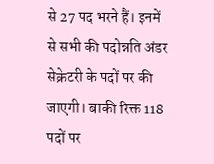से 27 पद भरने हैं। इनमें से सभी की पदोन्नति अंडर सेक्रेटरी के पदों पर की जाएगी। बाकी रिक्त 118 पदों पर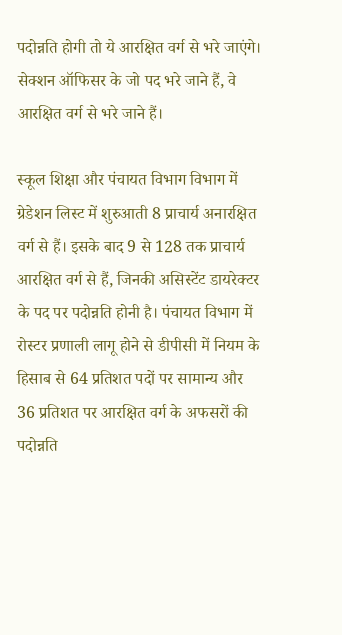पदोन्नति होगी तो ये आरक्षित वर्ग से भरे जाएंगे। सेक्शन ऑफिसर के जो पद भरे जाने हैं, वे आरक्षित वर्ग से भरे जाने हैं।

स्कूल शिक्षा और पंचायत विभाग विभाग में ग्रेडेशन लिस्ट में शुरुआती 8 प्राचार्य अनारक्षित वर्ग से हैं। इसके बाद 9 से 128 तक प्राचार्य आरक्षित वर्ग से हैं, जिनकी असिस्टेंट डायरेक्टर के पद पर पदोन्नति होनी है। पंचायत विभाग में रोस्टर प्रणाली लागू होने से डीपीसी में नियम के हिसाब से 64 प्रतिशत पदों पर सामान्य और 36 प्रतिशत पर आरक्षित वर्ग के अफसरों की पदोन्नति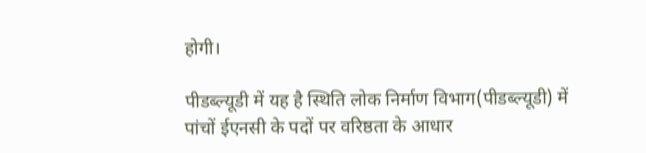होगी।

पीडब्ल्यूडी में यह है स्थिति लोक निर्माण विभाग(पीडब्ल्यूडी) में पांचों ईएनसी के पदों पर वरिष्ठता के आधार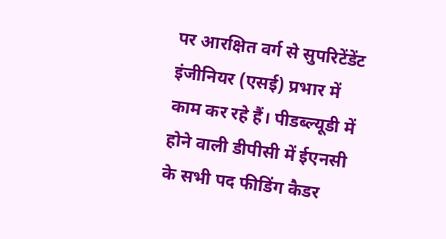पर आरक्षित वर्ग से सुपरिटेंडेंट इंजीनियर (एसई) प्रभार में काम कर रहे हैं। पीडब्ल्यूडी में होने वाली डीपीसी में ईएनसी के सभी पद फीडिंग कैडर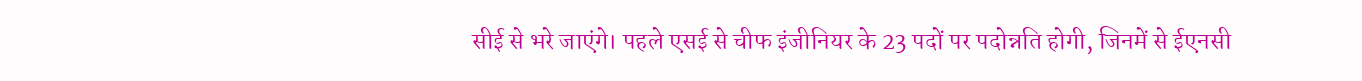सीई से भरे जाएंगे। पहले एसई से चीफ इंजीनियर के 23 पदों पर पदोन्नति होगी, जिनमें से ईएनसी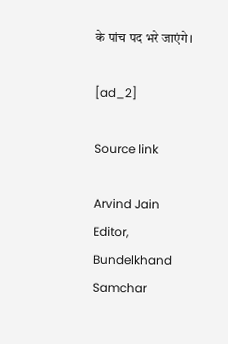के पांच पद भरे जाएंगे।

[ad_2]

Source link

Arvind Jain Editor, Bundelkhand Samchar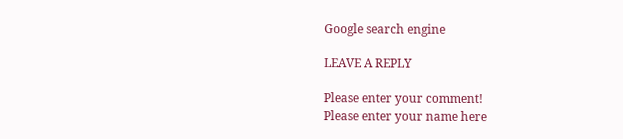Google search engine

LEAVE A REPLY

Please enter your comment!
Please enter your name here